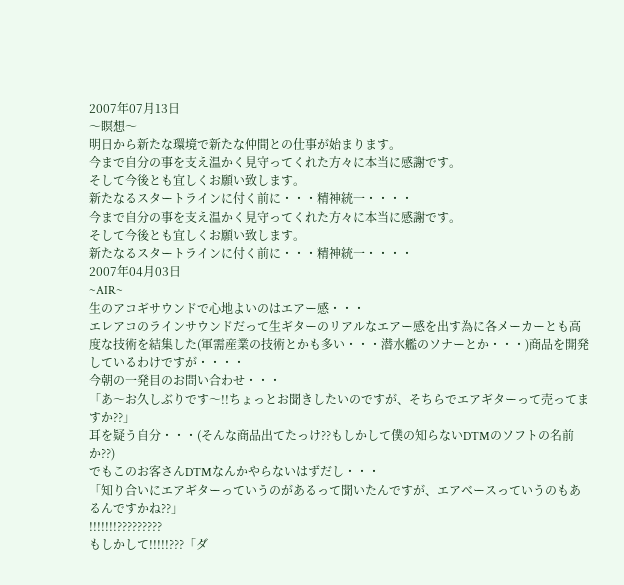2007年07月13日
〜瞑想〜
明日から新たな環境で新たな仲間との仕事が始まります。
今まで自分の事を支え温かく見守ってくれた方々に本当に感謝です。
そして今後とも宜しくお願い致します。
新たなるスタートラインに付く前に・・・精神統一・・・・
今まで自分の事を支え温かく見守ってくれた方々に本当に感謝です。
そして今後とも宜しくお願い致します。
新たなるスタートラインに付く前に・・・精神統一・・・・
2007年04月03日
~AIR~
生のアコギサウンドで心地よいのはエアー感・・・
エレアコのラインサウンドだって生ギターのリアルなエアー感を出す為に各メーカーとも高度な技術を結集した(軍需産業の技術とかも多い・・・潜水艦のソナーとか・・・)商品を開発しているわけですが・・・・
今朝の一発目のお問い合わせ・・・
「あ〜お久しぶりです〜!!ちょっとお聞きしたいのですが、そちらでエアギターって売ってますか??」
耳を疑う自分・・・(そんな商品出てたっけ??もしかして僕の知らないDTMのソフトの名前か??)
でもこのお客さんDTMなんかやらないはずだし・・・
「知り合いにエアギターっていうのがあるって聞いたんですが、エアベースっていうのもあるんですかね??」
!!!!!!!?????????
もしかして!!!!!???「ダ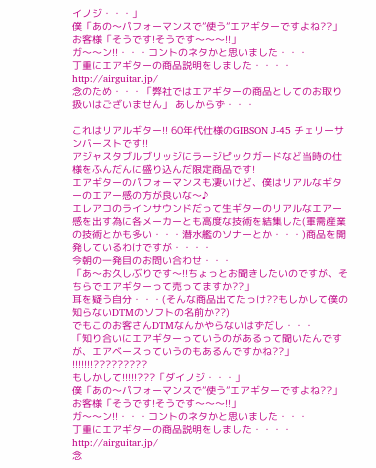イノジ・・・」
僕「あの〜パフォーマンスで”使う”エアギターですよね??」
お客様「そうです!そうです〜〜〜!!」
ガ〜〜ン!!・・・コントのネタかと思いました・・・
丁重にエアギターの商品説明をしました・・・・
http://airguitar.jp/
念のため・・・「弊社ではエアギターの商品としてのお取り扱いはございません」 あしからず・・・

これはリアルギター!! 60年代仕様のGIBSON J-45 チェリーサンバーストです!!
アジャスタブルブリッジにラージピックガードなど当時の仕様をふんだんに盛り込んだ限定商品です!
エアギターのパフォーマンスも凄いけど、僕はリアルなギターのエアー感の方が良いな〜♪
エレアコのラインサウンドだって生ギターのリアルなエアー感を出す為に各メーカーとも高度な技術を結集した(軍需産業の技術とかも多い・・・潜水艦のソナーとか・・・)商品を開発しているわけですが・・・・
今朝の一発目のお問い合わせ・・・
「あ〜お久しぶりです〜!!ちょっとお聞きしたいのですが、そちらでエアギターって売ってますか??」
耳を疑う自分・・・(そんな商品出てたっけ??もしかして僕の知らないDTMのソフトの名前か??)
でもこのお客さんDTMなんかやらないはずだし・・・
「知り合いにエアギターっていうのがあるって聞いたんですが、エアベースっていうのもあるんですかね??」
!!!!!!!?????????
もしかして!!!!!???「ダイノジ・・・」
僕「あの〜パフォーマンスで”使う”エアギターですよね??」
お客様「そうです!そうです〜〜〜!!」
ガ〜〜ン!!・・・コントのネタかと思いました・・・
丁重にエアギターの商品説明をしました・・・・
http://airguitar.jp/
念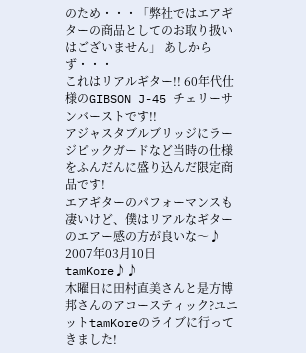のため・・・「弊社ではエアギターの商品としてのお取り扱いはございません」 あしからず・・・
これはリアルギター!! 60年代仕様のGIBSON J-45 チェリーサンバーストです!!
アジャスタブルブリッジにラージピックガードなど当時の仕様をふんだんに盛り込んだ限定商品です!
エアギターのパフォーマンスも凄いけど、僕はリアルなギターのエアー感の方が良いな〜♪
2007年03月10日
tamKore♪♪
木曜日に田村直美さんと是方博邦さんのアコースティック?ユニットtamKoreのライブに行ってきました!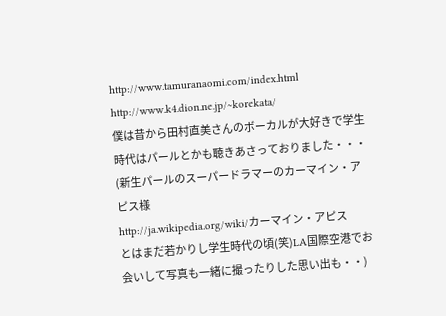http://www.tamuranaomi.com/index.html
http://www.k4.dion.ne.jp/~korekata/
僕は昔から田村直美さんのボーカルが大好きで学生時代はパールとかも聴きあさっておりました・・・
(新生パールのスーパードラマーのカーマイン・アピス様
http://ja.wikipedia.org/wiki/カーマイン・アピス
とはまだ若かりし学生時代の頃(笑)LA国際空港でお会いして写真も一緒に撮ったりした思い出も・・)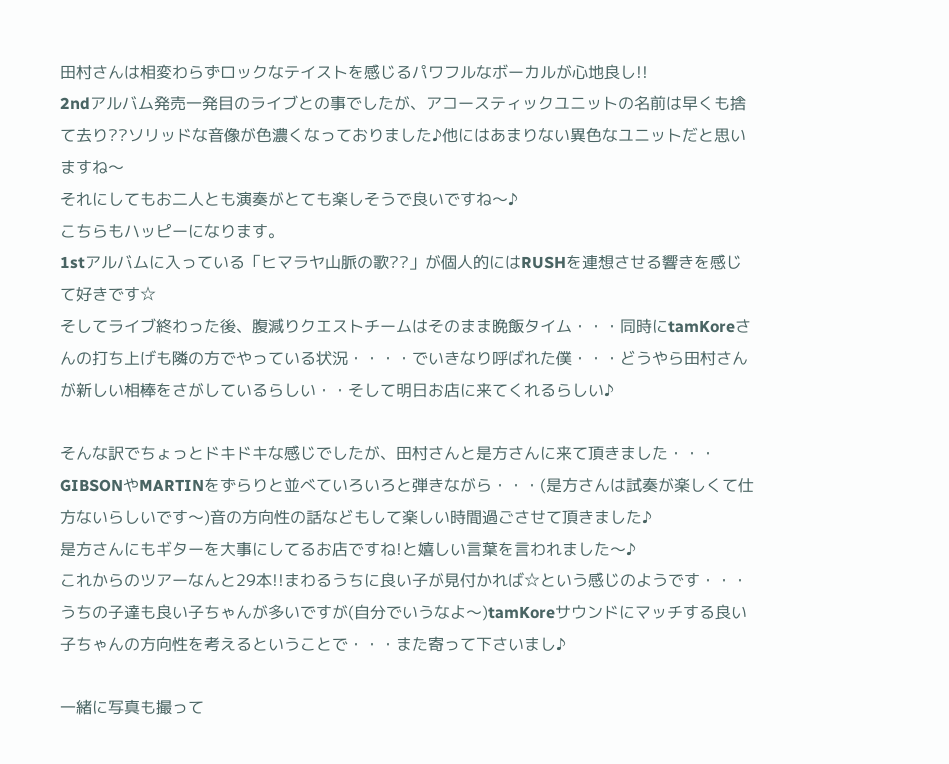田村さんは相変わらずロックなテイストを感じるパワフルなボーカルが心地良し!!
2ndアルバム発売一発目のライブとの事でしたが、アコースティックユニットの名前は早くも捨て去り??ソリッドな音像が色濃くなっておりました♪他にはあまりない異色なユニットだと思いますね〜
それにしてもお二人とも演奏がとても楽しそうで良いですね〜♪
こちらもハッピーになります。
1stアルバムに入っている「ヒマラヤ山脈の歌??」が個人的にはRUSHを連想させる響きを感じて好きです☆
そしてライブ終わった後、腹減りクエストチームはそのまま晩飯タイム・・・同時にtamKoreさんの打ち上げも隣の方でやっている状況・・・・でいきなり呼ばれた僕・・・どうやら田村さんが新しい相棒をさがしているらしい・・そして明日お店に来てくれるらしい♪

そんな訳でちょっとドキドキな感じでしたが、田村さんと是方さんに来て頂きました・・・
GIBSONやMARTINをずらりと並べていろいろと弾きながら・・・(是方さんは試奏が楽しくて仕方ないらしいです〜)音の方向性の話などもして楽しい時間過ごさせて頂きました♪
是方さんにもギターを大事にしてるお店ですね!と嬉しい言葉を言われました〜♪
これからのツアーなんと29本!!まわるうちに良い子が見付かれば☆という感じのようです・・・
うちの子達も良い子ちゃんが多いですが(自分でいうなよ〜)tamKoreサウンドにマッチする良い子ちゃんの方向性を考えるということで・・・また寄って下さいまし♪

一緒に写真も撮って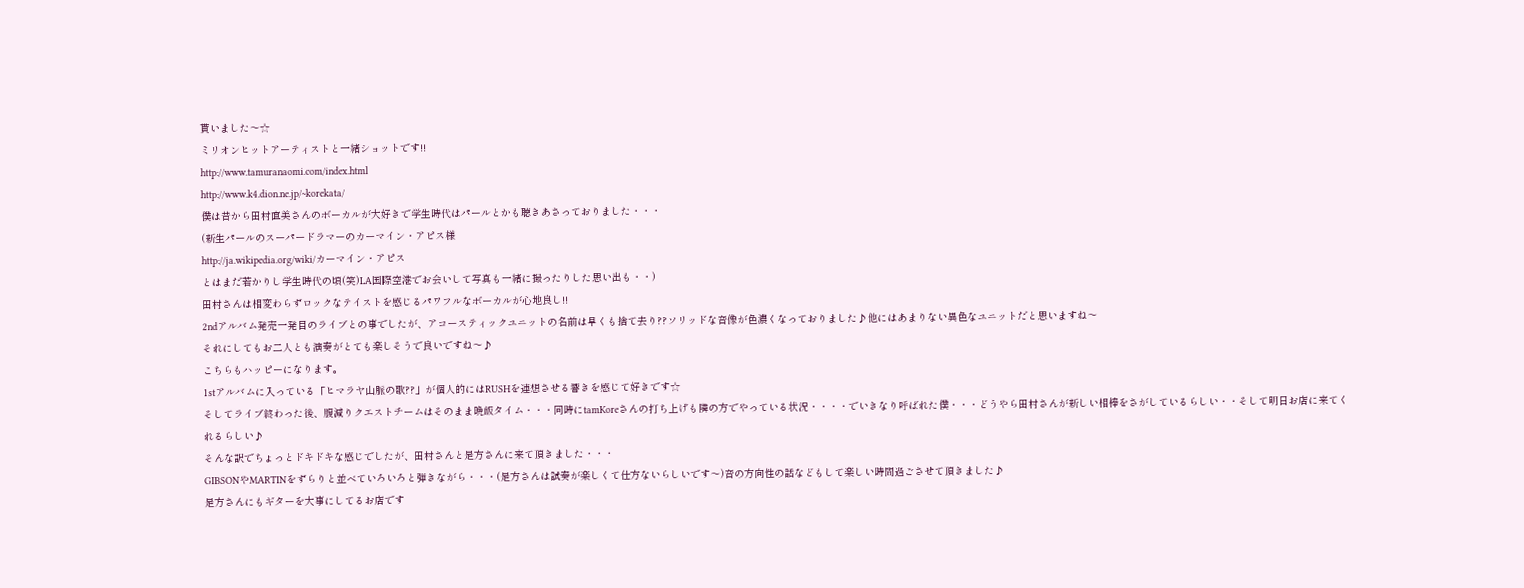貰いました〜☆
ミリオンヒットアーティストと一緒ショットです!!
http://www.tamuranaomi.com/index.html
http://www.k4.dion.ne.jp/~korekata/
僕は昔から田村直美さんのボーカルが大好きで学生時代はパールとかも聴きあさっておりました・・・
(新生パールのスーパードラマーのカーマイン・アピス様
http://ja.wikipedia.org/wiki/カーマイン・アピス
とはまだ若かりし学生時代の頃(笑)LA国際空港でお会いして写真も一緒に撮ったりした思い出も・・)
田村さんは相変わらずロックなテイストを感じるパワフルなボーカルが心地良し!!
2ndアルバム発売一発目のライブとの事でしたが、アコースティックユニットの名前は早くも捨て去り??ソリッドな音像が色濃くなっておりました♪他にはあまりない異色なユニットだと思いますね〜
それにしてもお二人とも演奏がとても楽しそうで良いですね〜♪
こちらもハッピーになります。
1stアルバムに入っている「ヒマラヤ山脈の歌??」が個人的にはRUSHを連想させる響きを感じて好きです☆
そしてライブ終わった後、腹減りクエストチームはそのまま晩飯タイム・・・同時にtamKoreさんの打ち上げも隣の方でやっている状況・・・・でいきなり呼ばれた僕・・・どうやら田村さんが新しい相棒をさがしているらしい・・そして明日お店に来てくれるらしい♪
そんな訳でちょっとドキドキな感じでしたが、田村さんと是方さんに来て頂きました・・・
GIBSONやMARTINをずらりと並べていろいろと弾きながら・・・(是方さんは試奏が楽しくて仕方ないらしいです〜)音の方向性の話などもして楽しい時間過ごさせて頂きました♪
是方さんにもギターを大事にしてるお店です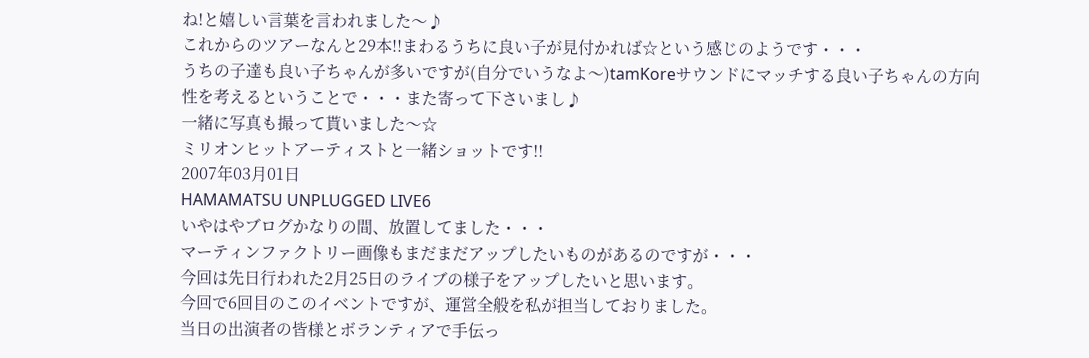ね!と嬉しい言葉を言われました〜♪
これからのツアーなんと29本!!まわるうちに良い子が見付かれば☆という感じのようです・・・
うちの子達も良い子ちゃんが多いですが(自分でいうなよ〜)tamKoreサウンドにマッチする良い子ちゃんの方向性を考えるということで・・・また寄って下さいまし♪
一緒に写真も撮って貰いました〜☆
ミリオンヒットアーティストと一緒ショットです!!
2007年03月01日
HAMAMATSU UNPLUGGED LIVE6
いやはやブログかなりの間、放置してました・・・
マーティンファクトリー画像もまだまだアップしたいものがあるのですが・・・
今回は先日行われた2月25日のライブの様子をアップしたいと思います。
今回で6回目のこのイベントですが、運営全般を私が担当しておりました。
当日の出演者の皆様とボランティアで手伝っ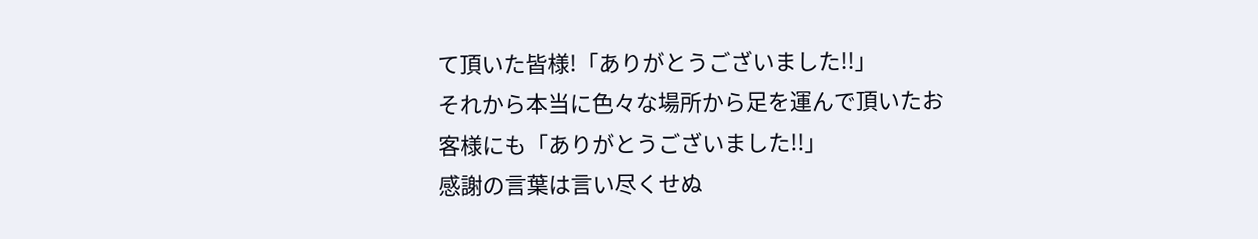て頂いた皆様!「ありがとうございました!!」
それから本当に色々な場所から足を運んで頂いたお客様にも「ありがとうございました!!」
感謝の言葉は言い尽くせぬ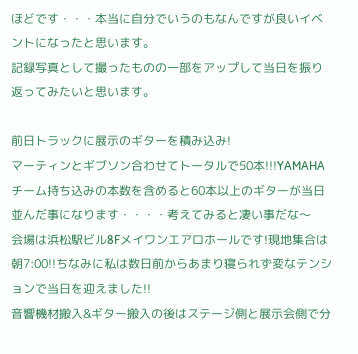ほどです・・・本当に自分でいうのもなんですが良いイベントになったと思います。
記録写真として撮ったものの一部をアップして当日を振り返ってみたいと思います。

前日トラックに展示のギターを積み込み!
マーティンとギブソン合わせてトータルで50本!!!YAMAHAチーム持ち込みの本数を含めると60本以上のギターが当日並んだ事になります・・・・考えてみると凄い事だな〜
会場は浜松駅ビル8Fメイワンエアロホールです!現地集合は朝7:00!!ちなみに私は数日前からあまり寝られず変なテンションで当日を迎えました!!
音響機材搬入&ギター搬入の後はステージ側と展示会側で分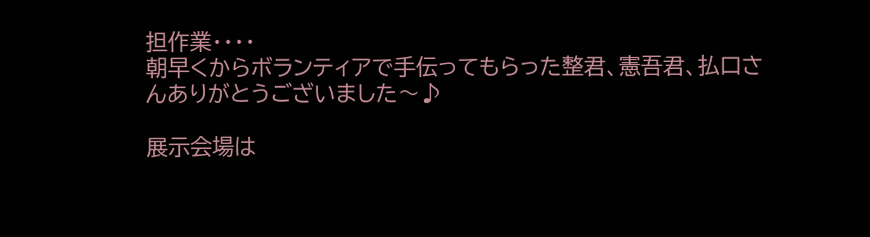担作業・・・・
朝早くからボランティアで手伝ってもらった整君、憲吾君、払口さんありがとうございました〜♪

展示会場は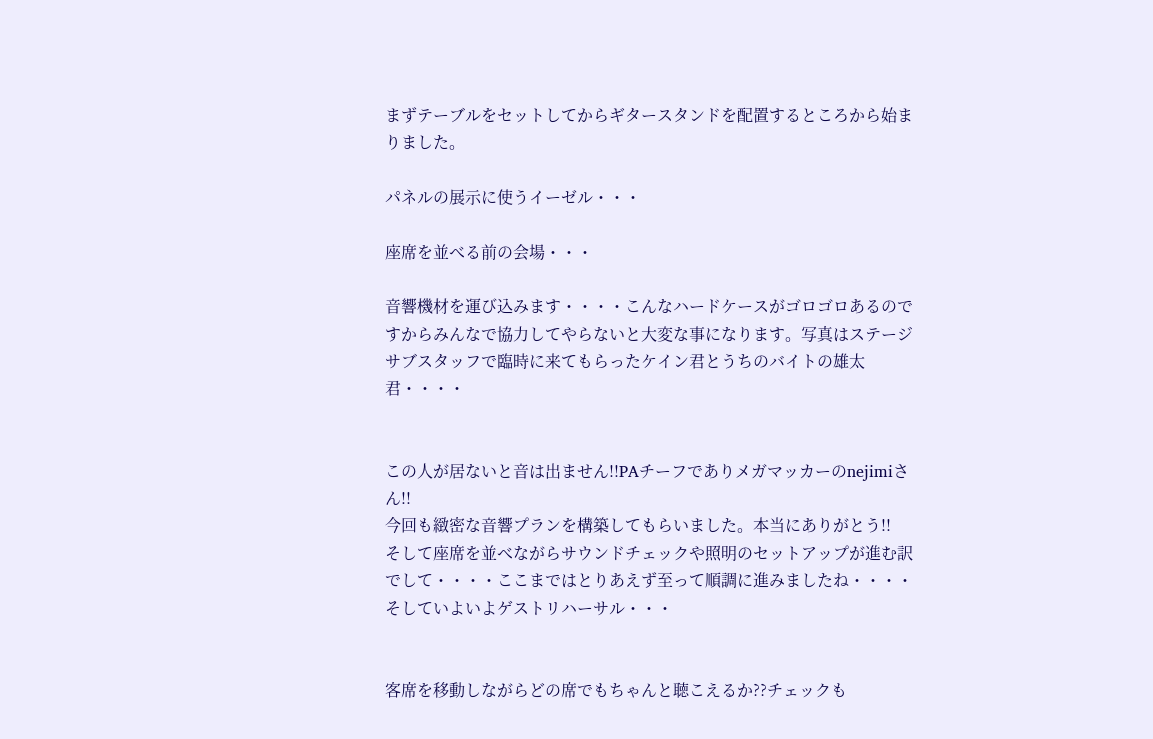まずテーブルをセットしてからギタースタンドを配置するところから始まりました。

パネルの展示に使うイーゼル・・・

座席を並べる前の会場・・・

音響機材を運び込みます・・・・こんなハードケースがゴロゴロあるのですからみんなで協力してやらないと大変な事になります。写真はステージサブスタッフで臨時に来てもらったケイン君とうちのバイトの雄太君・・・・


この人が居ないと音は出ません!!PAチーフでありメガマッカーのnejimiさん!!
今回も緻密な音響プランを構築してもらいました。本当にありがとう!!
そして座席を並べながらサウンドチェックや照明のセットアップが進む訳でして・・・・ここまではとりあえず至って順調に進みましたね・・・・
そしていよいよゲストリハーサル・・・


客席を移動しながらどの席でもちゃんと聴こえるか??チェックも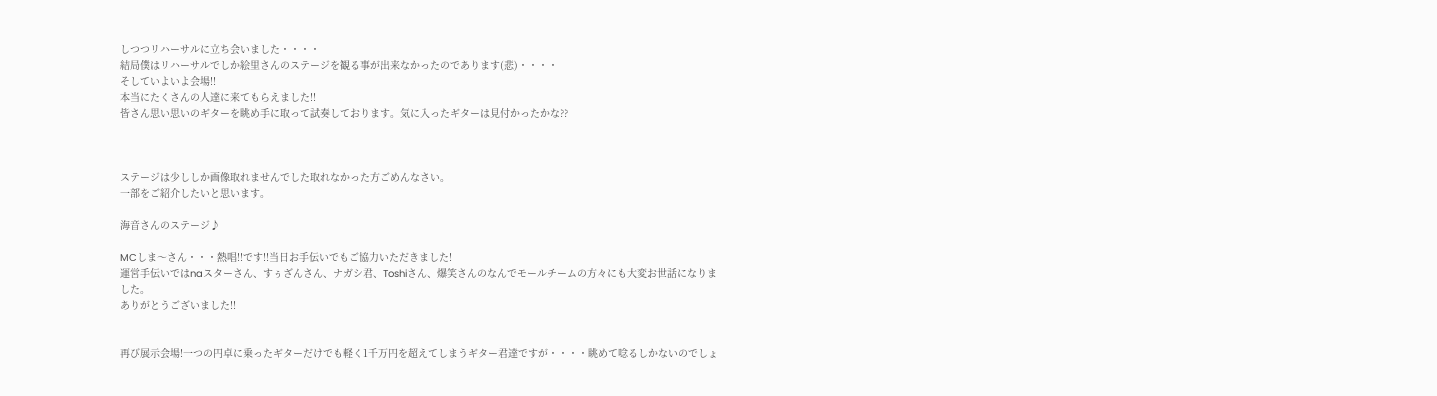しつつリハーサルに立ち会いました・・・・
結局僕はリハーサルでしか絵里さんのステージを観る事が出来なかったのであります(悲)・・・・
そしていよいよ会場!!
本当にたくさんの人達に来てもらえました!!
皆さん思い思いのギターを眺め手に取って試奏しております。気に入ったギターは見付かったかな??



ステージは少ししか画像取れませんでした取れなかった方ごめんなさい。
一部をご紹介したいと思います。

海音さんのステージ♪

MCしま〜さん・・・熱唱!!です!!当日お手伝いでもご協力いただきました!
運営手伝いではnaスターさん、すぅざんさん、ナガシ君、Toshiさん、爆笑さんのなんでモールチームの方々にも大変お世話になりました。
ありがとうございました!!


再び展示会場!一つの円卓に乗ったギターだけでも軽く1千万円を超えてしまうギター君達ですが・・・・眺めて唸るしかないのでしょ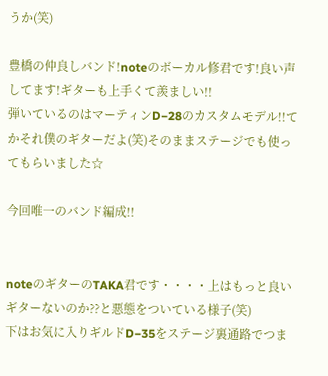うか(笑)

豊橋の仲良しバンド!noteのボーカル修君です!良い声してます!ギターも上手くて羨ましい!!
弾いているのはマーティンD−28のカスタムモデル!!てかそれ僕のギターだよ(笑)そのままステージでも使ってもらいました☆

今回唯一のバンド編成!!


noteのギターのTAKA君です・・・・上はもっと良いギターないのか??と悪態をついている様子(笑)
下はお気に入りギルドD−35をステージ裏通路でつま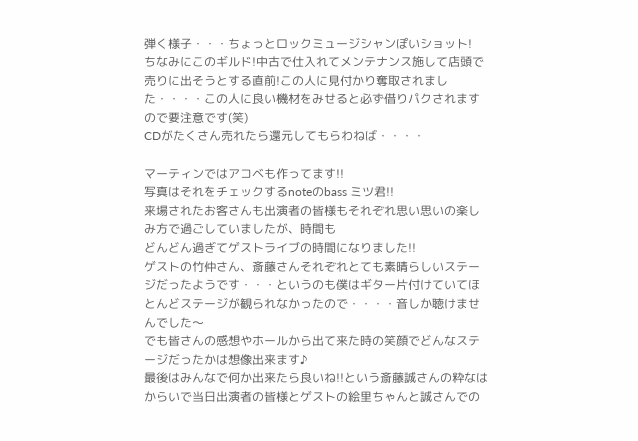弾く様子・・・ちょっとロックミュージシャンぽいショット!
ちなみにこのギルド!中古で仕入れてメンテナンス施して店頭で売りに出そうとする直前!この人に見付かり奪取されました・・・・この人に良い機材をみせると必ず借りパクされますので要注意です(笑)
CDがたくさん売れたら還元してもらわねば・・・・

マーティンではアコベも作ってます!!
写真はそれをチェックするnoteのbass ミツ君!!
来場されたお客さんも出演者の皆様もそれぞれ思い思いの楽しみ方で過ごしていましたが、時間も
どんどん過ぎてゲストライブの時間になりました!!
ゲストの竹仲さん、斎藤さんそれぞれとても素晴らしいステージだったようです・・・というのも僕はギター片付けていてほとんどステージが観られなかったので・・・・音しか聴けませんでした〜
でも皆さんの感想やホールから出て来た時の笑顔でどんなステージだったかは想像出来ます♪
最後はみんなで何か出来たら良いね!!という斎藤誠さんの粋なはからいで当日出演者の皆様とゲストの絵里ちゃんと誠さんでの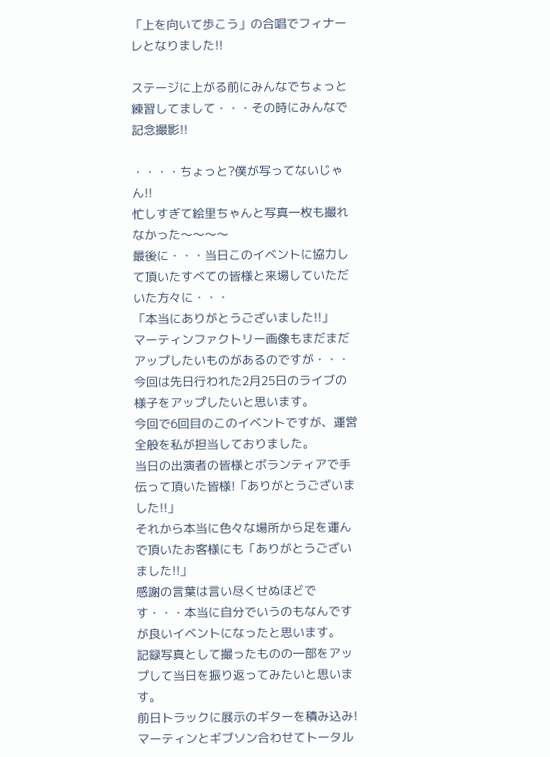「上を向いて歩こう」の合唱でフィナーレとなりました!!

ステージに上がる前にみんなでちょっと練習してまして・・・その時にみんなで記念撮影!!

・・・・ちょっと?僕が写ってないじゃん!!
忙しすぎて絵里ちゃんと写真一枚も撮れなかった〜〜〜〜
最後に・・・当日このイベントに協力して頂いたすべての皆様と来場していただいた方々に・・・
「本当にありがとうございました!!」
マーティンファクトリー画像もまだまだアップしたいものがあるのですが・・・
今回は先日行われた2月25日のライブの様子をアップしたいと思います。
今回で6回目のこのイベントですが、運営全般を私が担当しておりました。
当日の出演者の皆様とボランティアで手伝って頂いた皆様!「ありがとうございました!!」
それから本当に色々な場所から足を運んで頂いたお客様にも「ありがとうございました!!」
感謝の言葉は言い尽くせぬほどです・・・本当に自分でいうのもなんですが良いイベントになったと思います。
記録写真として撮ったものの一部をアップして当日を振り返ってみたいと思います。
前日トラックに展示のギターを積み込み!
マーティンとギブソン合わせてトータル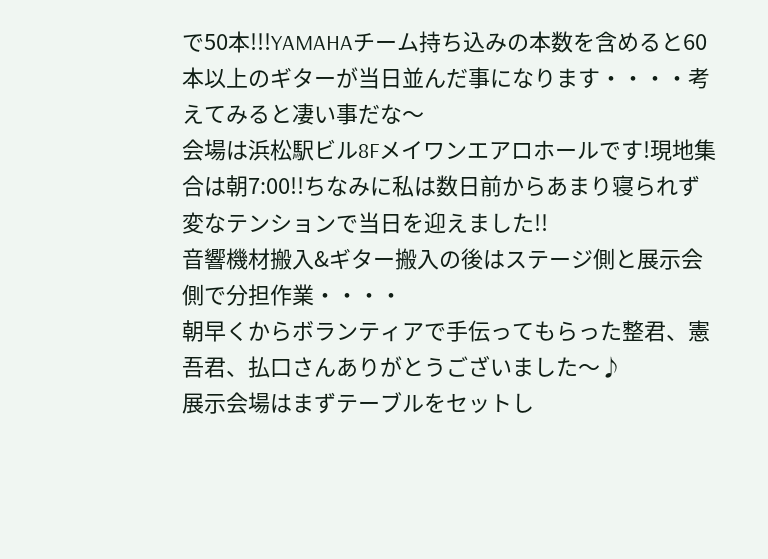で50本!!!YAMAHAチーム持ち込みの本数を含めると60本以上のギターが当日並んだ事になります・・・・考えてみると凄い事だな〜
会場は浜松駅ビル8Fメイワンエアロホールです!現地集合は朝7:00!!ちなみに私は数日前からあまり寝られず変なテンションで当日を迎えました!!
音響機材搬入&ギター搬入の後はステージ側と展示会側で分担作業・・・・
朝早くからボランティアで手伝ってもらった整君、憲吾君、払口さんありがとうございました〜♪
展示会場はまずテーブルをセットし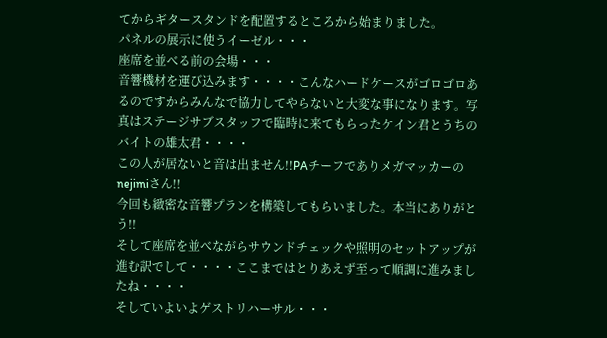てからギタースタンドを配置するところから始まりました。
パネルの展示に使うイーゼル・・・
座席を並べる前の会場・・・
音響機材を運び込みます・・・・こんなハードケースがゴロゴロあるのですからみんなで協力してやらないと大変な事になります。写真はステージサブスタッフで臨時に来てもらったケイン君とうちのバイトの雄太君・・・・
この人が居ないと音は出ません!!PAチーフでありメガマッカーのnejimiさん!!
今回も緻密な音響プランを構築してもらいました。本当にありがとう!!
そして座席を並べながらサウンドチェックや照明のセットアップが進む訳でして・・・・ここまではとりあえず至って順調に進みましたね・・・・
そしていよいよゲストリハーサル・・・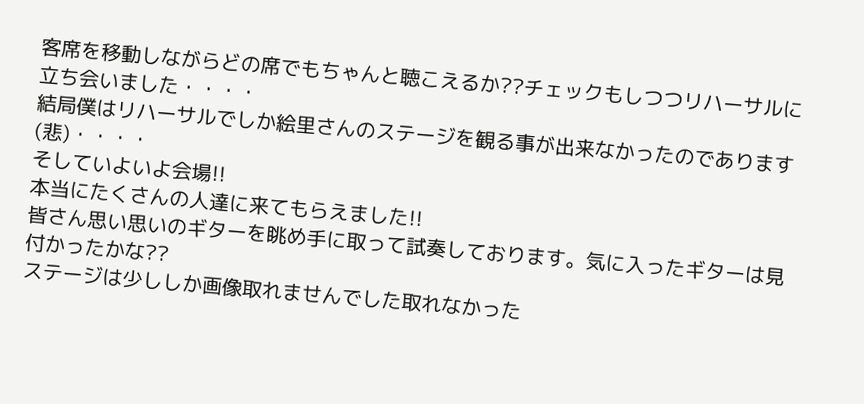客席を移動しながらどの席でもちゃんと聴こえるか??チェックもしつつリハーサルに立ち会いました・・・・
結局僕はリハーサルでしか絵里さんのステージを観る事が出来なかったのであります(悲)・・・・
そしていよいよ会場!!
本当にたくさんの人達に来てもらえました!!
皆さん思い思いのギターを眺め手に取って試奏しております。気に入ったギターは見付かったかな??
ステージは少ししか画像取れませんでした取れなかった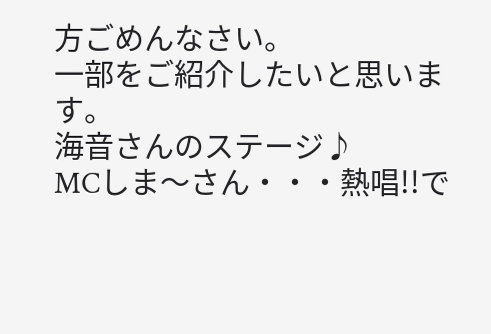方ごめんなさい。
一部をご紹介したいと思います。
海音さんのステージ♪
MCしま〜さん・・・熱唱!!で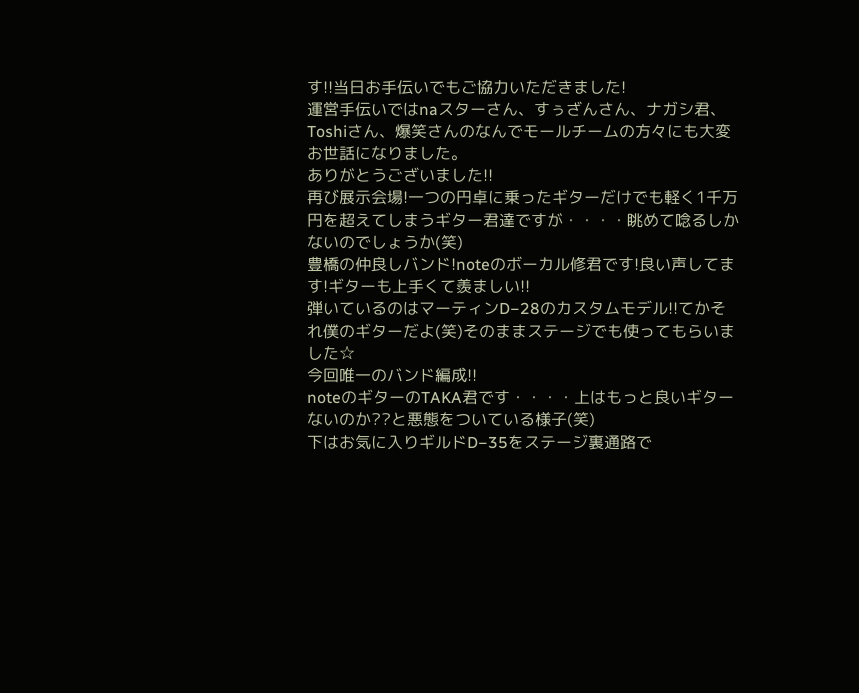す!!当日お手伝いでもご協力いただきました!
運営手伝いではnaスターさん、すぅざんさん、ナガシ君、Toshiさん、爆笑さんのなんでモールチームの方々にも大変お世話になりました。
ありがとうございました!!
再び展示会場!一つの円卓に乗ったギターだけでも軽く1千万円を超えてしまうギター君達ですが・・・・眺めて唸るしかないのでしょうか(笑)
豊橋の仲良しバンド!noteのボーカル修君です!良い声してます!ギターも上手くて羨ましい!!
弾いているのはマーティンD−28のカスタムモデル!!てかそれ僕のギターだよ(笑)そのままステージでも使ってもらいました☆
今回唯一のバンド編成!!
noteのギターのTAKA君です・・・・上はもっと良いギターないのか??と悪態をついている様子(笑)
下はお気に入りギルドD−35をステージ裏通路で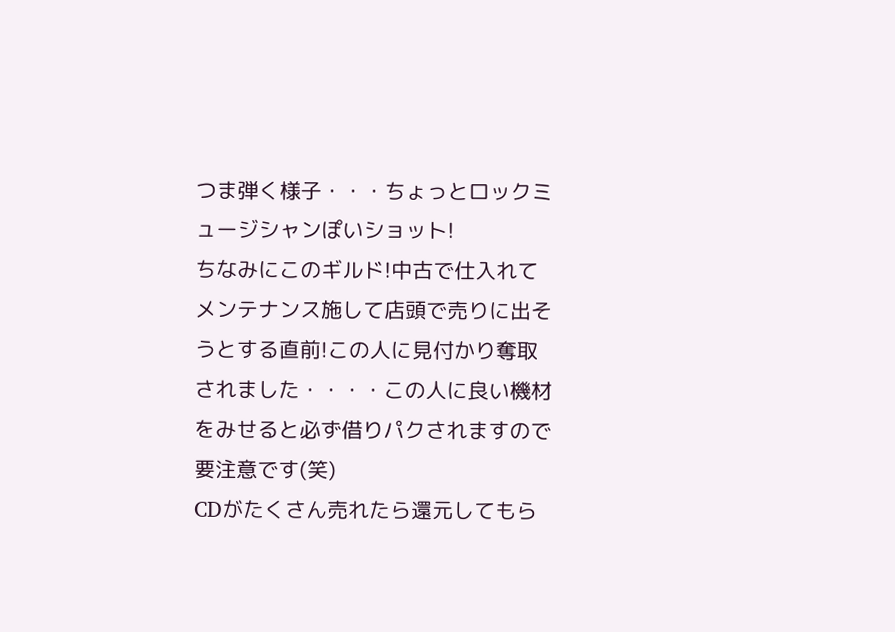つま弾く様子・・・ちょっとロックミュージシャンぽいショット!
ちなみにこのギルド!中古で仕入れてメンテナンス施して店頭で売りに出そうとする直前!この人に見付かり奪取されました・・・・この人に良い機材をみせると必ず借りパクされますので要注意です(笑)
CDがたくさん売れたら還元してもら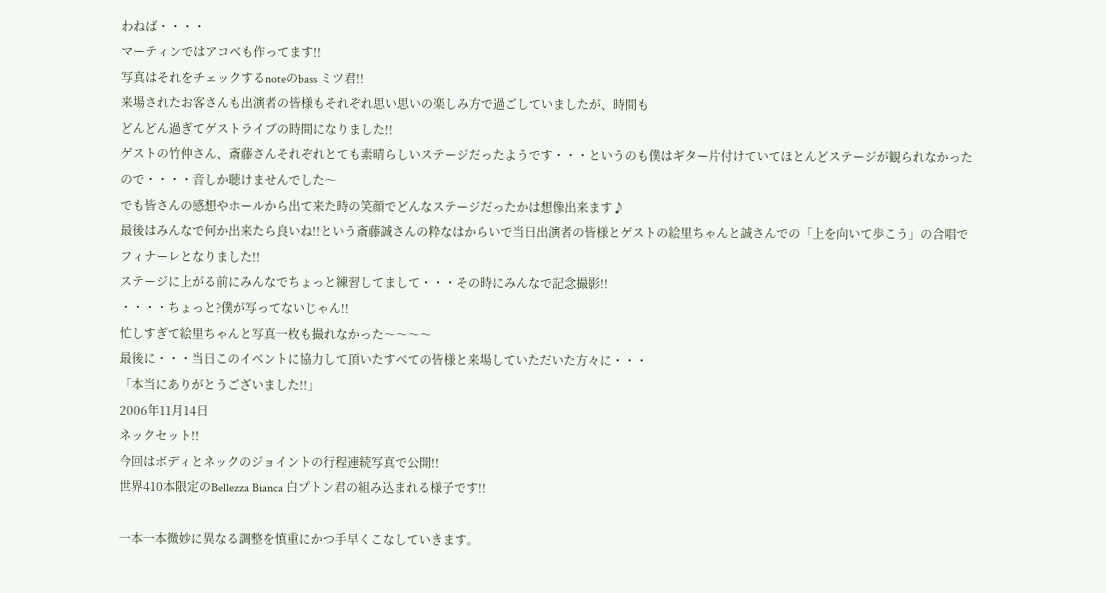わねば・・・・
マーティンではアコベも作ってます!!
写真はそれをチェックするnoteのbass ミツ君!!
来場されたお客さんも出演者の皆様もそれぞれ思い思いの楽しみ方で過ごしていましたが、時間も
どんどん過ぎてゲストライブの時間になりました!!
ゲストの竹仲さん、斎藤さんそれぞれとても素晴らしいステージだったようです・・・というのも僕はギター片付けていてほとんどステージが観られなかったので・・・・音しか聴けませんでした〜
でも皆さんの感想やホールから出て来た時の笑顔でどんなステージだったかは想像出来ます♪
最後はみんなで何か出来たら良いね!!という斎藤誠さんの粋なはからいで当日出演者の皆様とゲストの絵里ちゃんと誠さんでの「上を向いて歩こう」の合唱でフィナーレとなりました!!
ステージに上がる前にみんなでちょっと練習してまして・・・その時にみんなで記念撮影!!
・・・・ちょっと?僕が写ってないじゃん!!
忙しすぎて絵里ちゃんと写真一枚も撮れなかった〜〜〜〜
最後に・・・当日このイベントに協力して頂いたすべての皆様と来場していただいた方々に・・・
「本当にありがとうございました!!」
2006年11月14日
ネックセット!!
今回はボディとネックのジョイントの行程連続写真で公開!!
世界410本限定のBellezza Bianca 白プトン君の組み込まれる様子です!!

一本一本微妙に異なる調整を慎重にかつ手早くこなしていきます。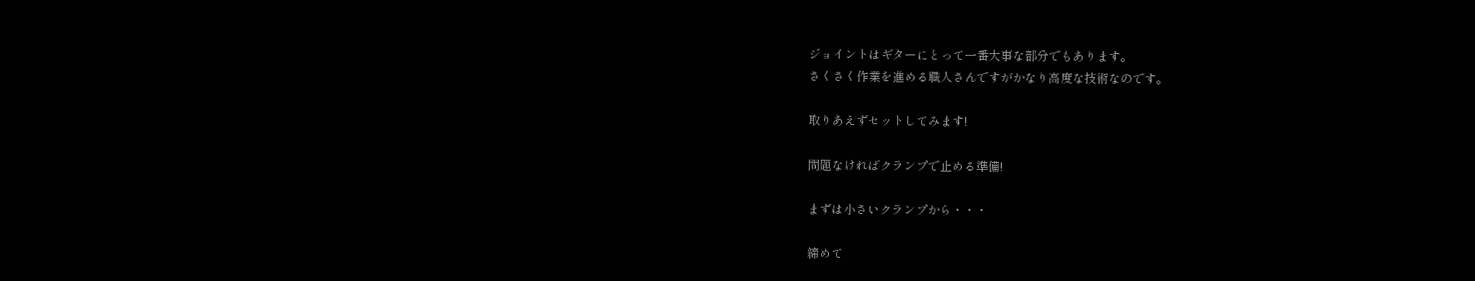ジョイントはギターにとって一番大事な部分でもあります。
さくさく作業を進める職人さんですがかなり高度な技術なのです。

取りあえずセットしてみます!

問題なければクランプで止める準備!

まずは小さいクランプから・・・

締めて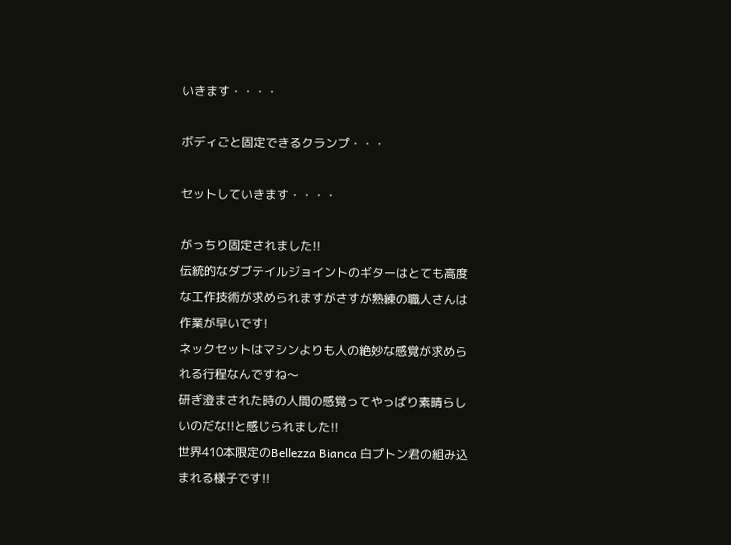いきます・・・・

ボディごと固定できるクランプ・・・

セットしていきます・・・・

がっちり固定されました!!
伝統的なダブテイルジョイントのギターはとても高度な工作技術が求められますがさすが熟練の職人さんは作業が早いです!
ネックセットはマシンよりも人の絶妙な感覚が求められる行程なんですね〜
研ぎ澄まされた時の人間の感覚ってやっぱり素晴らしいのだな!!と感じられました!!
世界410本限定のBellezza Bianca 白プトン君の組み込まれる様子です!!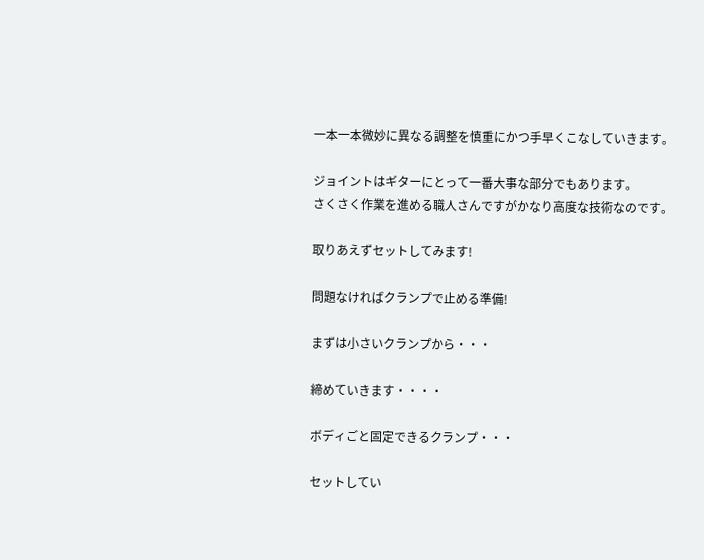一本一本微妙に異なる調整を慎重にかつ手早くこなしていきます。

ジョイントはギターにとって一番大事な部分でもあります。
さくさく作業を進める職人さんですがかなり高度な技術なのです。

取りあえずセットしてみます!

問題なければクランプで止める準備!

まずは小さいクランプから・・・

締めていきます・・・・

ボディごと固定できるクランプ・・・

セットしてい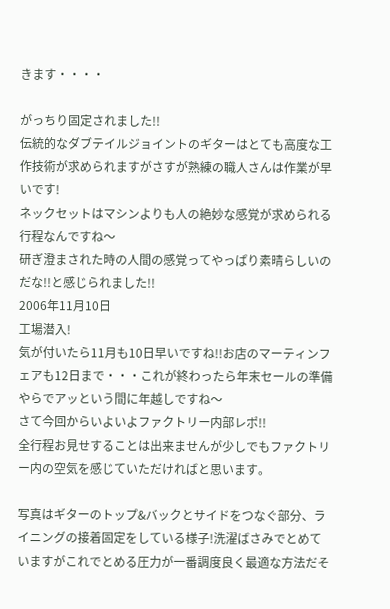きます・・・・

がっちり固定されました!!
伝統的なダブテイルジョイントのギターはとても高度な工作技術が求められますがさすが熟練の職人さんは作業が早いです!
ネックセットはマシンよりも人の絶妙な感覚が求められる行程なんですね〜
研ぎ澄まされた時の人間の感覚ってやっぱり素晴らしいのだな!!と感じられました!!
2006年11月10日
工場潜入!
気が付いたら11月も10日早いですね!!お店のマーティンフェアも12日まで・・・これが終わったら年末セールの準備やらでアッという間に年越しですね〜
さて今回からいよいよファクトリー内部レポ!!
全行程お見せすることは出来ませんが少しでもファクトリー内の空気を感じていただければと思います。

写真はギターのトップ&バックとサイドをつなぐ部分、ライニングの接着固定をしている様子!洗濯ばさみでとめていますがこれでとめる圧力が一番調度良く最適な方法だそ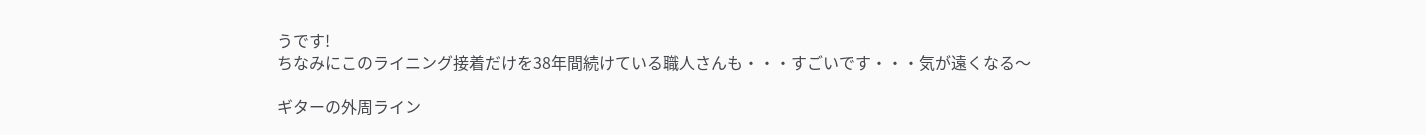うです!
ちなみにこのライニング接着だけを38年間続けている職人さんも・・・すごいです・・・気が遠くなる〜

ギターの外周ライン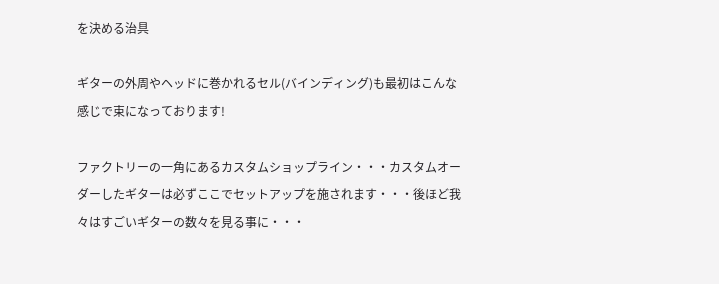を決める治具

ギターの外周やヘッドに巻かれるセル(バインディング)も最初はこんな感じで束になっております!

ファクトリーの一角にあるカスタムショップライン・・・カスタムオーダーしたギターは必ずここでセットアップを施されます・・・後ほど我々はすごいギターの数々を見る事に・・・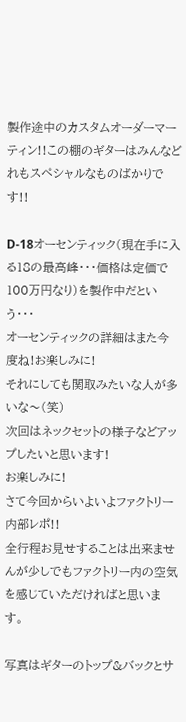製作途中のカスタムオーダーマーティン!!この棚のギターはみんなどれもスペシャルなものばかりです!!

D-18オーセンティック(現在手に入る18の最高峰・・・価格は定価で100万円なり)を製作中だという・・・
オーセンティックの詳細はまた今度ね!お楽しみに!
それにしても関取みたいな人が多いな〜(笑)
次回はネックセットの様子などアップしたいと思います!
お楽しみに!
さて今回からいよいよファクトリー内部レポ!!
全行程お見せすることは出来ませんが少しでもファクトリー内の空気を感じていただければと思います。

写真はギターのトップ&バックとサ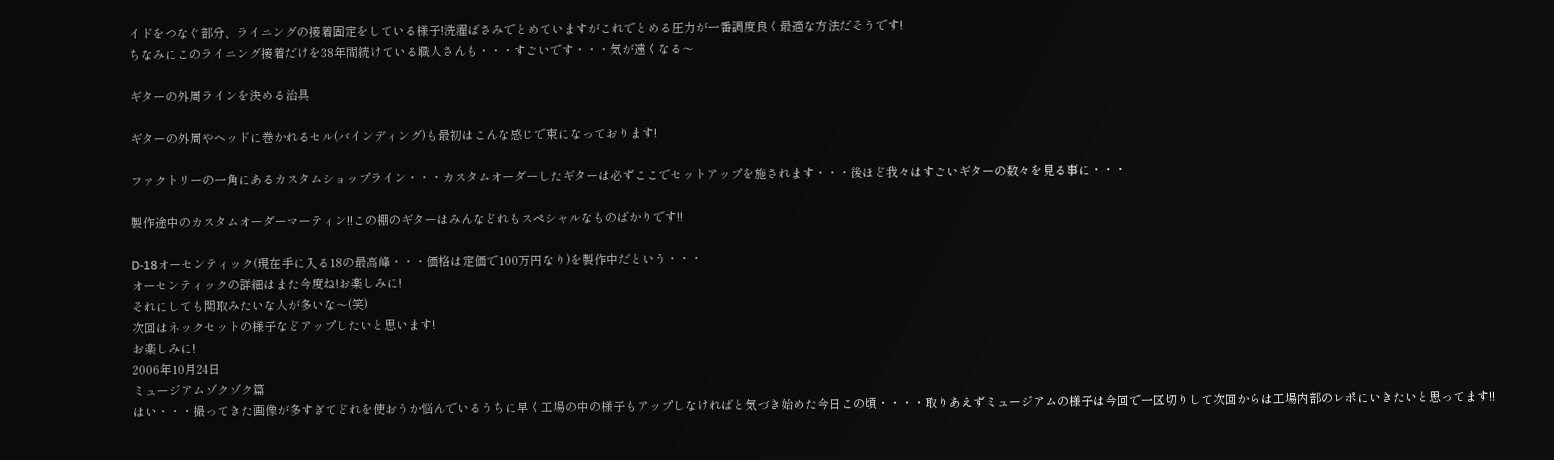イドをつなぐ部分、ライニングの接着固定をしている様子!洗濯ばさみでとめていますがこれでとめる圧力が一番調度良く最適な方法だそうです!
ちなみにこのライニング接着だけを38年間続けている職人さんも・・・すごいです・・・気が遠くなる〜

ギターの外周ラインを決める治具

ギターの外周やヘッドに巻かれるセル(バインディング)も最初はこんな感じで束になっております!

ファクトリーの一角にあるカスタムショップライン・・・カスタムオーダーしたギターは必ずここでセットアップを施されます・・・後ほど我々はすごいギターの数々を見る事に・・・

製作途中のカスタムオーダーマーティン!!この棚のギターはみんなどれもスペシャルなものばかりです!!

D-18オーセンティック(現在手に入る18の最高峰・・・価格は定価で100万円なり)を製作中だという・・・
オーセンティックの詳細はまた今度ね!お楽しみに!
それにしても関取みたいな人が多いな〜(笑)
次回はネックセットの様子などアップしたいと思います!
お楽しみに!
2006年10月24日
ミュージアムゾクゾク篇
はい・・・撮ってきた画像が多すぎてどれを使おうか悩んでいるうちに早く工場の中の様子もアップしなければと気づき始めた今日この頃・・・・取りあえずミュージアムの様子は今回で一区切りして次回からは工場内部のレポにいきたいと思ってます!!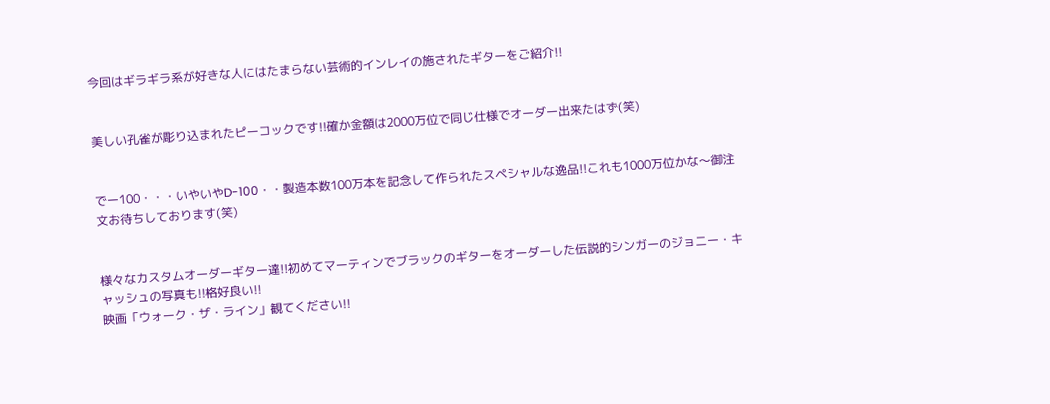今回はギラギラ系が好きな人にはたまらない芸術的インレイの施されたギターをご紹介!!


美しい孔雀が彫り込まれたピーコックです!!確か金額は2000万位で同じ仕様でオーダー出来たはず(笑)


でー100・・・いやいやD-100・・製造本数100万本を記念して作られたスペシャルな逸品!!これも1000万位かな〜御注文お待ちしております(笑)


様々なカスタムオーダーギター達!!初めてマーティンでブラックのギターをオーダーした伝説的シンガーのジョニー・キャッシュの写真も!!格好良い!!
映画「ウォーク・ザ・ライン」観てください!!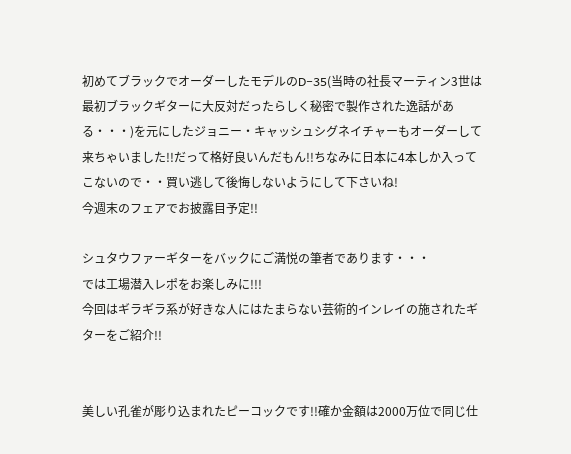初めてブラックでオーダーしたモデルのD−35(当時の社長マーティン3世は最初ブラックギターに大反対だったらしく秘密で製作された逸話がある・・・)を元にしたジョニー・キャッシュシグネイチャーもオーダーして来ちゃいました!!だって格好良いんだもん!!ちなみに日本に4本しか入ってこないので・・買い逃して後悔しないようにして下さいね!
今週末のフェアでお披露目予定!!

シュタウファーギターをバックにご満悦の筆者であります・・・
では工場潜入レポをお楽しみに!!!
今回はギラギラ系が好きな人にはたまらない芸術的インレイの施されたギターをご紹介!!


美しい孔雀が彫り込まれたピーコックです!!確か金額は2000万位で同じ仕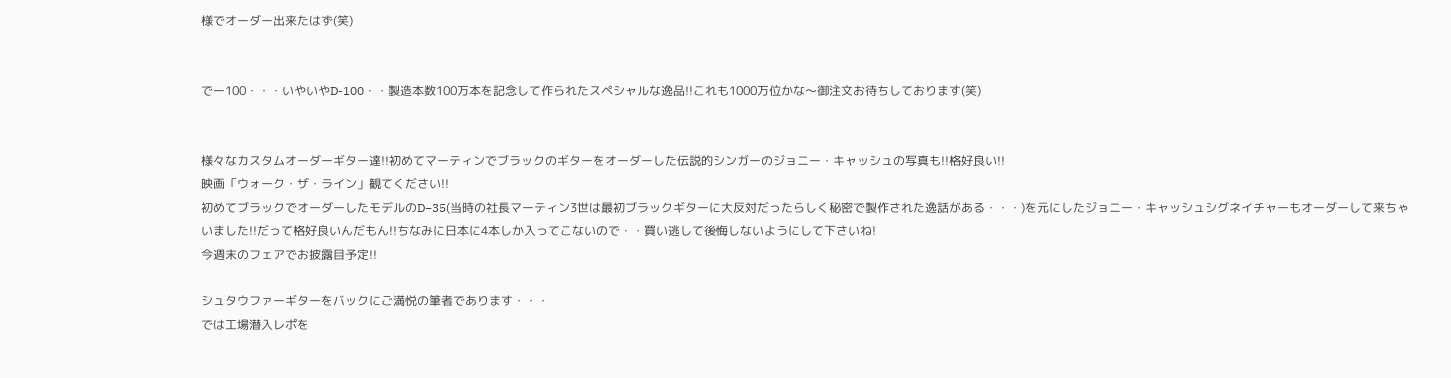様でオーダー出来たはず(笑)


でー100・・・いやいやD-100・・製造本数100万本を記念して作られたスペシャルな逸品!!これも1000万位かな〜御注文お待ちしております(笑)


様々なカスタムオーダーギター達!!初めてマーティンでブラックのギターをオーダーした伝説的シンガーのジョニー・キャッシュの写真も!!格好良い!!
映画「ウォーク・ザ・ライン」観てください!!
初めてブラックでオーダーしたモデルのD−35(当時の社長マーティン3世は最初ブラックギターに大反対だったらしく秘密で製作された逸話がある・・・)を元にしたジョニー・キャッシュシグネイチャーもオーダーして来ちゃいました!!だって格好良いんだもん!!ちなみに日本に4本しか入ってこないので・・買い逃して後悔しないようにして下さいね!
今週末のフェアでお披露目予定!!

シュタウファーギターをバックにご満悦の筆者であります・・・
では工場潜入レポを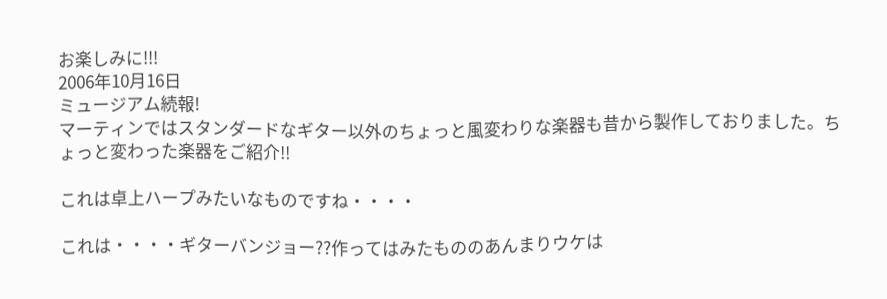お楽しみに!!!
2006年10月16日
ミュージアム続報!
マーティンではスタンダードなギター以外のちょっと風変わりな楽器も昔から製作しておりました。ちょっと変わった楽器をご紹介!!

これは卓上ハープみたいなものですね・・・・

これは・・・・ギターバンジョー??作ってはみたもののあんまりウケは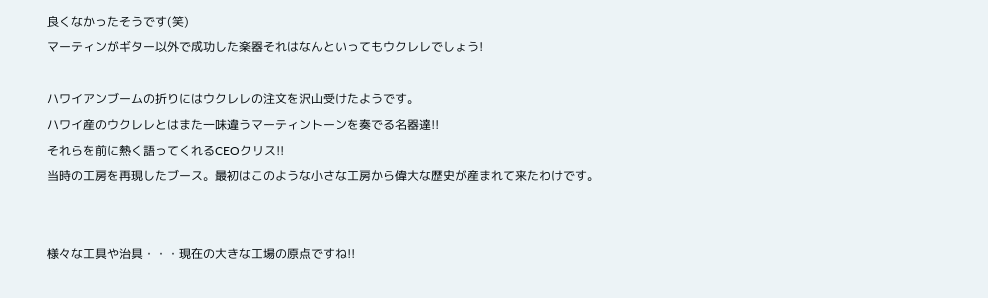良くなかったそうです(笑)
マーティンがギター以外で成功した楽器それはなんといってもウクレレでしょう!

ハワイアンブームの折りにはウクレレの注文を沢山受けたようです。
ハワイ産のウクレレとはまた一味違うマーティントーンを奏でる名器達!!
それらを前に熱く語ってくれるCEOクリス!!
当時の工房を再現したブース。最初はこのような小さな工房から偉大な歴史が産まれて来たわけです。


様々な工具や治具・・・現在の大きな工場の原点ですね!!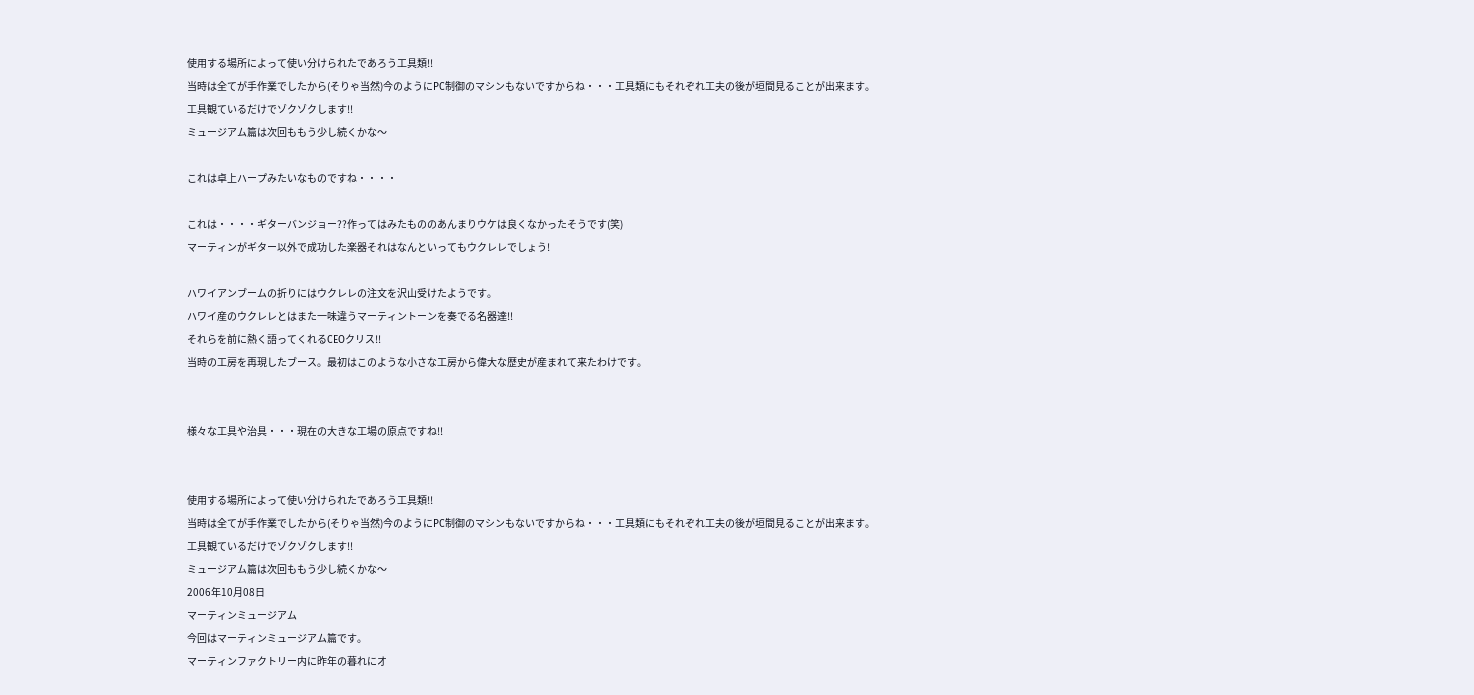使用する場所によって使い分けられたであろう工具類!!
当時は全てが手作業でしたから(そりゃ当然)今のようにPC制御のマシンもないですからね・・・工具類にもそれぞれ工夫の後が垣間見ることが出来ます。
工具観ているだけでゾクゾクします!!
ミュージアム篇は次回ももう少し続くかな〜

これは卓上ハープみたいなものですね・・・・

これは・・・・ギターバンジョー??作ってはみたもののあんまりウケは良くなかったそうです(笑)
マーティンがギター以外で成功した楽器それはなんといってもウクレレでしょう!

ハワイアンブームの折りにはウクレレの注文を沢山受けたようです。
ハワイ産のウクレレとはまた一味違うマーティントーンを奏でる名器達!!
それらを前に熱く語ってくれるCEOクリス!!
当時の工房を再現したブース。最初はこのような小さな工房から偉大な歴史が産まれて来たわけです。


様々な工具や治具・・・現在の大きな工場の原点ですね!!


使用する場所によって使い分けられたであろう工具類!!
当時は全てが手作業でしたから(そりゃ当然)今のようにPC制御のマシンもないですからね・・・工具類にもそれぞれ工夫の後が垣間見ることが出来ます。
工具観ているだけでゾクゾクします!!
ミュージアム篇は次回ももう少し続くかな〜
2006年10月08日
マーティンミュージアム
今回はマーティンミュージアム篇です。
マーティンファクトリー内に昨年の暮れにオ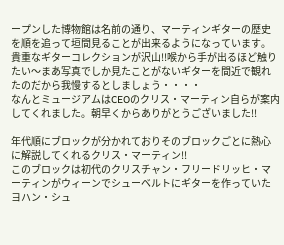ープンした博物館は名前の通り、マーティンギターの歴史を順を追って垣間見ることが出来るようになっています。
貴重なギターコレクションが沢山!!喉から手が出るほど触りたい〜まあ写真でしか見たことがないギターを間近で観れたのだから我慢するとしましょう・・・・
なんとミュージアムはCEOのクリス・マーティン自らが案内してくれました。朝早くからありがとうございました!!

年代順にブロックが分かれておりそのブロックごとに熱心に解説してくれるクリス・マーティン!!
このブロックは初代のクリスチャン・フリードリッヒ・マーティンがウィーンでシューベルトにギターを作っていたヨハン・シュ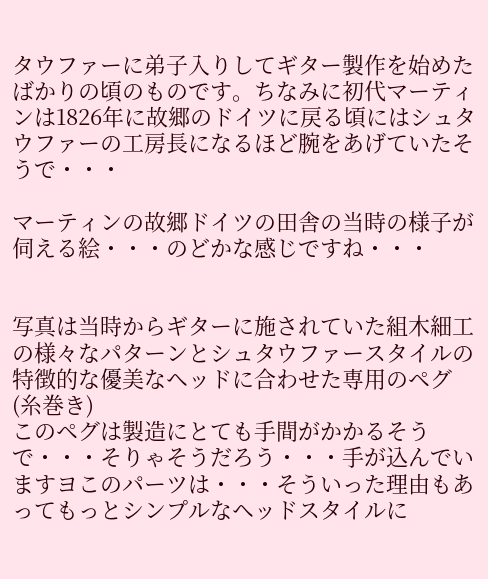タウファーに弟子入りしてギター製作を始めたばかりの頃のものです。ちなみに初代マーティンは1826年に故郷のドイツに戻る頃にはシュタウファーの工房長になるほど腕をあげていたそうで・・・

マーティンの故郷ドイツの田舎の当時の様子が伺える絵・・・のどかな感じですね・・・


写真は当時からギターに施されていた組木細工の様々なパターンとシュタウファースタイルの特徴的な優美なヘッドに合わせた専用のペグ(糸巻き)
このペグは製造にとても手間がかかるそうで・・・そりゃそうだろう・・・手が込んでいますヨこのパーツは・・・そういった理由もあってもっとシンプルなヘッドスタイルに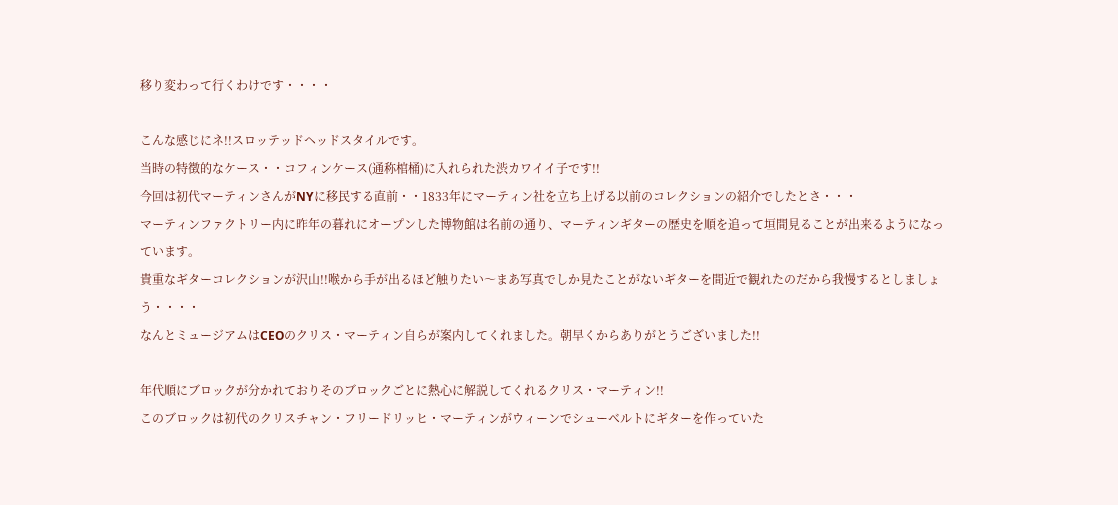移り変わって行くわけです・・・・

こんな感じにネ!!スロッテッドヘッドスタイルです。
当時の特徴的なケース・・コフィンケース(通称棺桶)に入れられた渋カワイイ子です!!
今回は初代マーティンさんがNYに移民する直前・・1833年にマーティン社を立ち上げる以前のコレクションの紹介でしたとさ・・・
マーティンファクトリー内に昨年の暮れにオープンした博物館は名前の通り、マーティンギターの歴史を順を追って垣間見ることが出来るようになっています。
貴重なギターコレクションが沢山!!喉から手が出るほど触りたい〜まあ写真でしか見たことがないギターを間近で観れたのだから我慢するとしましょう・・・・
なんとミュージアムはCEOのクリス・マーティン自らが案内してくれました。朝早くからありがとうございました!!

年代順にブロックが分かれておりそのブロックごとに熱心に解説してくれるクリス・マーティン!!
このブロックは初代のクリスチャン・フリードリッヒ・マーティンがウィーンでシューベルトにギターを作っていた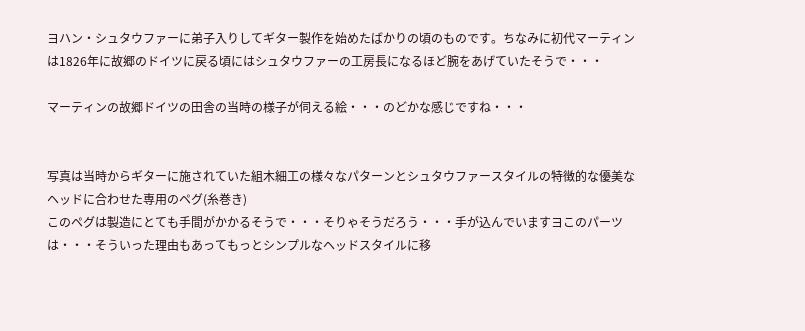ヨハン・シュタウファーに弟子入りしてギター製作を始めたばかりの頃のものです。ちなみに初代マーティンは1826年に故郷のドイツに戻る頃にはシュタウファーの工房長になるほど腕をあげていたそうで・・・

マーティンの故郷ドイツの田舎の当時の様子が伺える絵・・・のどかな感じですね・・・


写真は当時からギターに施されていた組木細工の様々なパターンとシュタウファースタイルの特徴的な優美なヘッドに合わせた専用のペグ(糸巻き)
このペグは製造にとても手間がかかるそうで・・・そりゃそうだろう・・・手が込んでいますヨこのパーツは・・・そういった理由もあってもっとシンプルなヘッドスタイルに移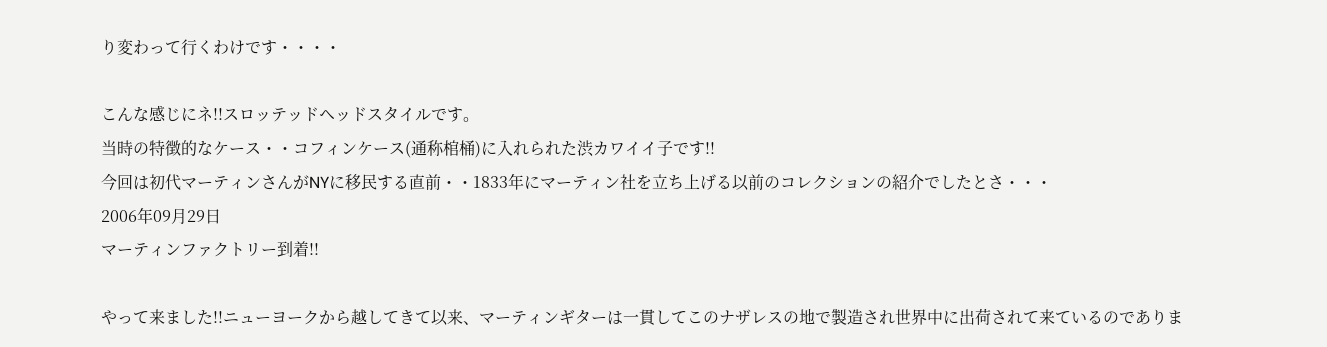り変わって行くわけです・・・・

こんな感じにネ!!スロッテッドヘッドスタイルです。
当時の特徴的なケース・・コフィンケース(通称棺桶)に入れられた渋カワイイ子です!!
今回は初代マーティンさんがNYに移民する直前・・1833年にマーティン社を立ち上げる以前のコレクションの紹介でしたとさ・・・
2006年09月29日
マーティンファクトリー到着!!

やって来ました!!ニューヨークから越してきて以来、マーティンギターは一貫してこのナザレスの地で製造され世界中に出荷されて来ているのでありま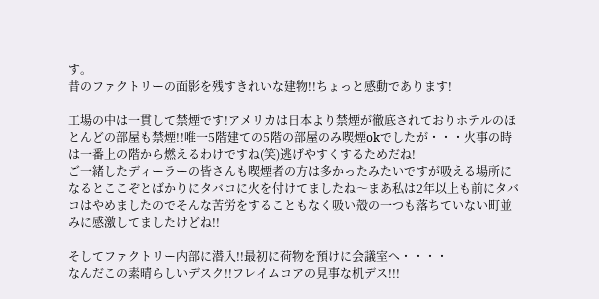す。
昔のファクトリーの面影を残すきれいな建物!!ちょっと感動であります!

工場の中は一貫して禁煙です!アメリカは日本より禁煙が徹底されておりホテルのほとんどの部屋も禁煙!!唯一5階建ての5階の部屋のみ喫煙okでしたが・・・火事の時は一番上の階から燃えるわけですね(笑)逃げやすくするためだね!
ご一緒したディーラーの皆さんも喫煙者の方は多かったみたいですが吸える場所になるとここぞとばかりにタバコに火を付けてましたね〜まあ私は2年以上も前にタバコはやめましたのでそんな苦労をすることもなく吸い殻の一つも落ちていない町並みに感激してましたけどね!!

そしてファクトリー内部に潜入!!最初に荷物を預けに会議室へ・・・・
なんだこの素晴らしいデスク!!フレイムコアの見事な机デス!!!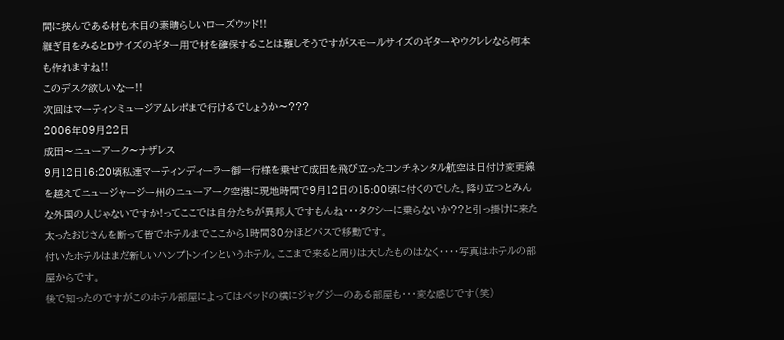間に挟んである材も木目の素晴らしいローズウッド!!
継ぎ目をみるとDサイズのギター用で材を確保することは難しそうですがスモールサイズのギターやウクレレなら何本も作れますね!!
このデスク欲しいなー!!
次回はマーティンミュージアムレポまで行けるでしょうか〜???
2006年09月22日
成田〜ニューアーク〜ナザレス
9月12日16:20頃私達マーティンディーラー御一行様を乗せて成田を飛び立ったコンチネンタル航空は日付け変更線を越えてニュージャージー州のニューアーク空港に現地時間で9月12日の15:00頃に付くのでした。降り立つとみんな外国の人じゃないですか!ってここでは自分たちが異邦人ですもんね・・・タクシーに乗らないか??と引っ掛けに来た太ったおじさんを断って皆でホテルまでここから1時間30分ほどバスで移動です。
付いたホテルはまだ新しいハンプトンインというホテル。ここまで来ると周りは大したものはなく・・・・写真はホテルの部屋からです。
後で知ったのですがこのホテル部屋によってはベッドの横にジャグジーのある部屋も・・・変な感じです(笑)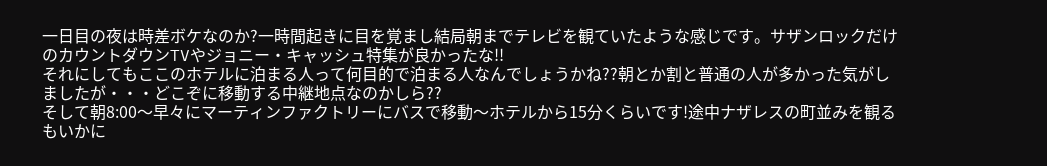一日目の夜は時差ボケなのか?一時間起きに目を覚まし結局朝までテレビを観ていたような感じです。サザンロックだけのカウントダウンTVやジョニー・キャッシュ特集が良かったな!!
それにしてもここのホテルに泊まる人って何目的で泊まる人なんでしょうかね??朝とか割と普通の人が多かった気がしましたが・・・どこぞに移動する中継地点なのかしら??
そして朝8:00〜早々にマーティンファクトリーにバスで移動〜ホテルから15分くらいです!途中ナザレスの町並みを観るもいかに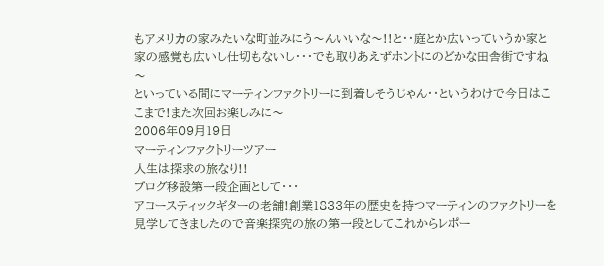もアメリカの家みたいな町並みにう〜んいいな〜!!と・・庭とか広いっていうか家と家の感覚も広いし仕切もないし・・・でも取りあえずホントにのどかな田舎街ですね〜
といっている間にマーティンファクトリーに到着しそうじゃん・・というわけで今日はここまで!また次回お楽しみに〜
2006年09月19日
マーティンファクトリーツアー
人生は探求の旅なり!!
ブログ移設第一段企画として・・・
アコースティックギターの老舗!創業1833年の歴史を持つマーティンのファクトリーを見学してきましたので音楽探究の旅の第一段としてこれからレポー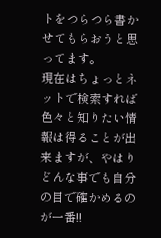トをつらつら書かせてもらおうと思ってます。
現在はちょっとネットで検索すれば色々と知りたい情報は得ることが出来ますが、やはりどんな事でも自分の目で確かめるのが一番!!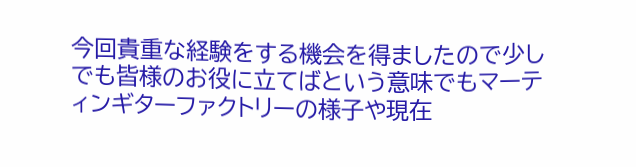今回貴重な経験をする機会を得ましたので少しでも皆様のお役に立てばという意味でもマーティンギターファクトリーの様子や現在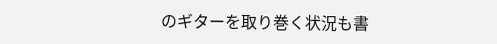のギターを取り巻く状況も書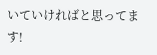いていければと思ってます!